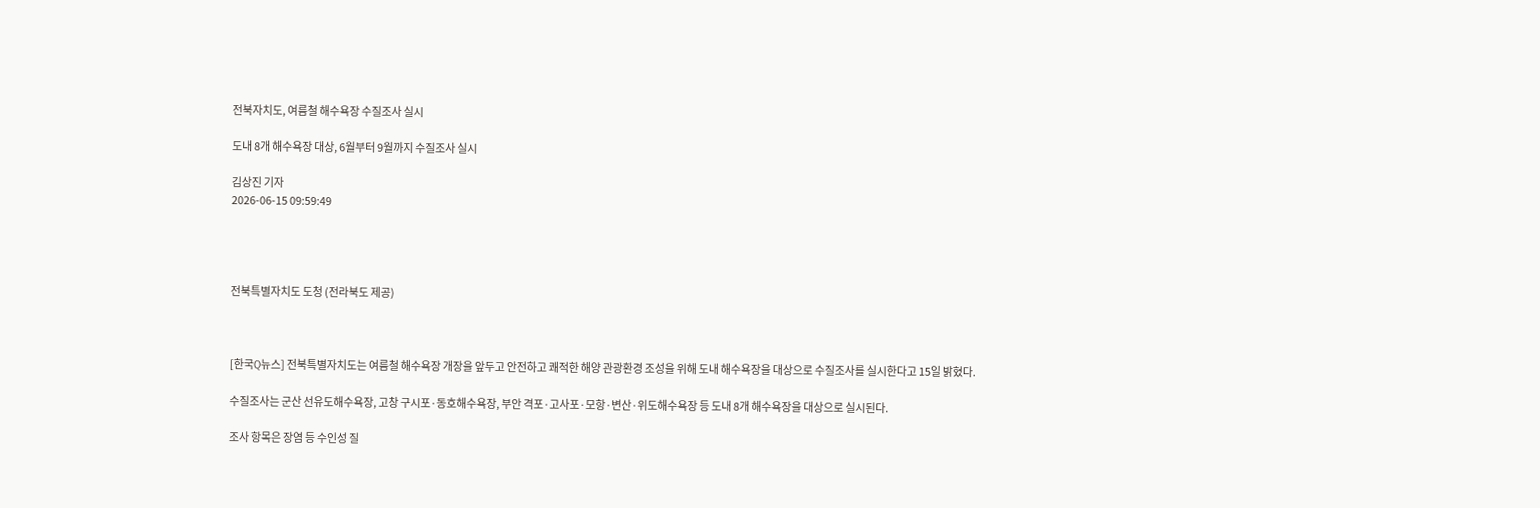전북자치도, 여름철 해수욕장 수질조사 실시

도내 8개 해수욕장 대상, 6월부터 9월까지 수질조사 실시

김상진 기자
2026-06-15 09:59:49




전북특별자치도 도청 (전라북도 제공)



[한국Q뉴스] 전북특별자치도는 여름철 해수욕장 개장을 앞두고 안전하고 쾌적한 해양 관광환경 조성을 위해 도내 해수욕장을 대상으로 수질조사를 실시한다고 15일 밝혔다.

수질조사는 군산 선유도해수욕장, 고창 구시포·동호해수욕장, 부안 격포·고사포·모항·변산·위도해수욕장 등 도내 8개 해수욕장을 대상으로 실시된다.

조사 항목은 장염 등 수인성 질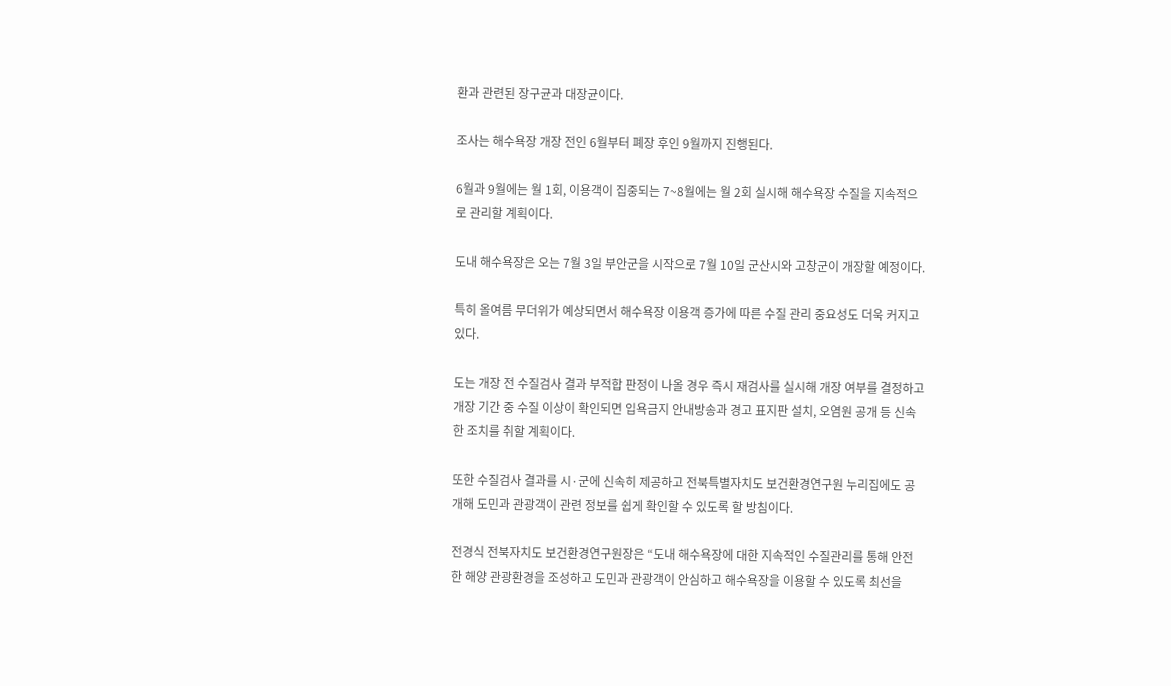환과 관련된 장구균과 대장균이다.

조사는 해수욕장 개장 전인 6월부터 폐장 후인 9월까지 진행된다.

6월과 9월에는 월 1회, 이용객이 집중되는 7~8월에는 월 2회 실시해 해수욕장 수질을 지속적으로 관리할 계획이다.

도내 해수욕장은 오는 7월 3일 부안군을 시작으로 7월 10일 군산시와 고창군이 개장할 예정이다.

특히 올여름 무더위가 예상되면서 해수욕장 이용객 증가에 따른 수질 관리 중요성도 더욱 커지고 있다.

도는 개장 전 수질검사 결과 부적합 판정이 나올 경우 즉시 재검사를 실시해 개장 여부를 결정하고 개장 기간 중 수질 이상이 확인되면 입욕금지 안내방송과 경고 표지판 설치, 오염원 공개 등 신속한 조치를 취할 계획이다.

또한 수질검사 결과를 시·군에 신속히 제공하고 전북특별자치도 보건환경연구원 누리집에도 공개해 도민과 관광객이 관련 정보를 쉽게 확인할 수 있도록 할 방침이다.

전경식 전북자치도 보건환경연구원장은 “도내 해수욕장에 대한 지속적인 수질관리를 통해 안전한 해양 관광환경을 조성하고 도민과 관광객이 안심하고 해수욕장을 이용할 수 있도록 최선을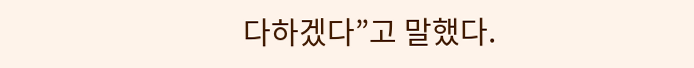다하겠다”고 말했다.